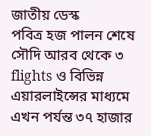জাতীয় ডেস্ক
পবিত্র হজ পালন শেষে সৌদি আরব থেকে ৩ flights ও বিভিন্ন এয়ারলাইন্সের মাধ্যমে এখন পর্যন্ত ৩৭ হাজার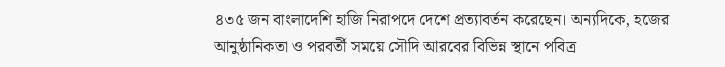৪৩৫ জন বাংলাদেশি হাজি নিরাপদে দেশে প্রত্যাবর্তন করেছেন। অন্যদিকে, হজের আনুষ্ঠানিকতা ও পরবর্তী সময়ে সৌদি আরবের বিভিন্ন স্থানে পবিত্র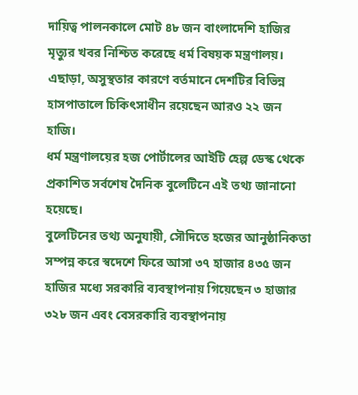দায়িত্ব পালনকালে মোট ৪৮ জন বাংলাদেশি হাজির মৃত্যুর খবর নিশ্চিত করেছে ধর্ম বিষয়ক মন্ত্রণালয়। এছাড়া, অসুস্থতার কারণে বর্তমানে দেশটির বিভিন্ন হাসপাতালে চিকিৎসাধীন রয়েছেন আরও ২২ জন হাজি।
ধর্ম মন্ত্রণালয়ের হজ পোর্টালের আইটি হেল্প ডেস্ক থেকে প্রকাশিত সর্বশেষ দৈনিক বুলেটিনে এই তথ্য জানানো হয়েছে।
বুলেটিনের তথ্য অনুযায়ী, সৌদিতে হজের আনুষ্ঠানিকতা সম্পন্ন করে স্বদেশে ফিরে আসা ৩৭ হাজার ৪৩৫ জন হাজির মধ্যে সরকারি ব্যবস্থাপনায় গিয়েছেন ৩ হাজার ৩২৮ জন এবং বেসরকারি ব্যবস্থাপনায়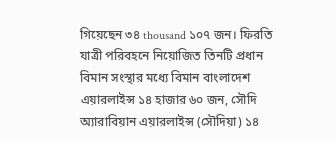গিয়েছেন ৩৪ thousand ১০৭ জন। ফিরতি যাত্রী পরিবহনে নিয়োজিত তিনটি প্রধান বিমান সংস্থার মধ্যে বিমান বাংলাদেশ এয়ারলাইন্স ১৪ হাজার ৬০ জন, সৌদি অ্যারাবিয়ান এয়ারলাইন্স (সৌদিয়া) ১৪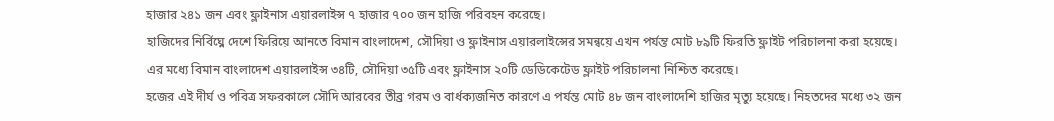হাজার ২৪১ জন এবং ফ্লাইনাস এয়ারলাইন্স ৭ হাজার ৭০০ জন হাজি পরিবহন করেছে।
হাজিদের নির্বিঘ্নে দেশে ফিরিয়ে আনতে বিমান বাংলাদেশ, সৌদিয়া ও ফ্লাইনাস এয়ারলাইন্সের সমন্বয়ে এখন পর্যন্ত মোট ৮৯টি ফিরতি ফ্লাইট পরিচালনা করা হয়েছে। এর মধ্যে বিমান বাংলাদেশ এয়ারলাইন্স ৩৪টি, সৌদিয়া ৩৫টি এবং ফ্লাইনাস ২০টি ডেডিকেটেড ফ্লাইট পরিচালনা নিশ্চিত করেছে।
হজের এই দীর্ঘ ও পবিত্র সফরকালে সৌদি আরবের তীব্র গরম ও বার্ধক্যজনিত কারণে এ পর্যন্ত মোট ৪৮ জন বাংলাদেশি হাজির মৃত্যু হয়েছে। নিহতদের মধ্যে ৩২ জন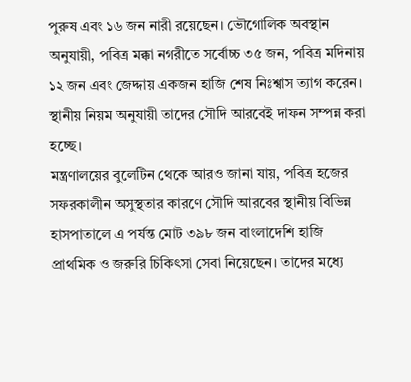পুরুষ এবং ১৬ জন নারী রয়েছেন। ভৌগোলিক অবস্থান অনুযায়ী, পবিত্র মক্কা নগরীতে সর্বোচ্চ ৩৫ জন, পবিত্র মদিনায় ১২ জন এবং জেদ্দায় একজন হাজি শেষ নিঃশ্বাস ত্যাগ করেন। স্থানীয় নিয়ম অনুযায়ী তাদের সৌদি আরবেই দাফন সম্পন্ন করা হচ্ছে।
মন্ত্রণালয়ের বুলেটিন থেকে আরও জানা যায়, পবিত্র হজের সফরকালীন অসুস্থতার কারণে সৌদি আরবের স্থানীয় বিভিন্ন হাসপাতালে এ পর্যন্ত মোট ৩৯৮ জন বাংলাদেশি হাজি প্রাথমিক ও জরুরি চিকিৎসা সেবা নিয়েছেন। তাদের মধ্যে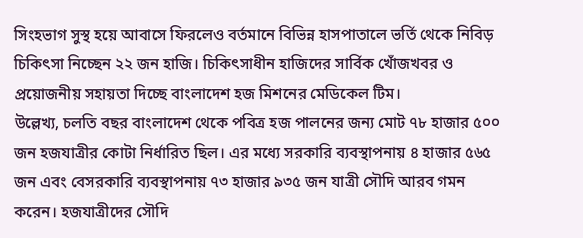সিংহভাগ সুস্থ হয়ে আবাসে ফিরলেও বর্তমানে বিভিন্ন হাসপাতালে ভর্তি থেকে নিবিড় চিকিৎসা নিচ্ছেন ২২ জন হাজি। চিকিৎসাধীন হাজিদের সার্বিক খোঁজখবর ও প্রয়োজনীয় সহায়তা দিচ্ছে বাংলাদেশ হজ মিশনের মেডিকেল টিম।
উল্লেখ্য, চলতি বছর বাংলাদেশ থেকে পবিত্র হজ পালনের জন্য মোট ৭৮ হাজার ৫০০ জন হজযাত্রীর কোটা নির্ধারিত ছিল। এর মধ্যে সরকারি ব্যবস্থাপনায় ৪ হাজার ৫৬৫ জন এবং বেসরকারি ব্যবস্থাপনায় ৭৩ হাজার ৯৩৫ জন যাত্রী সৌদি আরব গমন করেন। হজযাত্রীদের সৌদি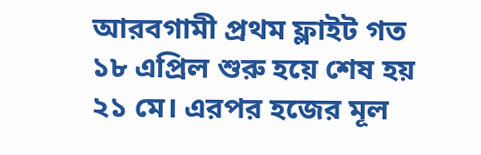আরবগামী প্রথম ফ্লাইট গত ১৮ এপ্রিল শুরু হয়ে শেষ হয় ২১ মে। এরপর হজের মূল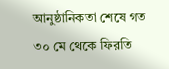আনুষ্ঠানিকতা শেষে গত ৩০ মে থেকে ফিরতি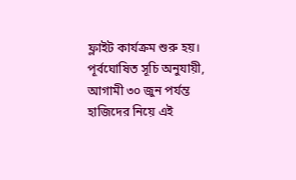ফ্লাইট কার্যক্রম শুরু হয়। পূর্বঘোষিত সূচি অনুযায়ী, আগামী ৩০ জুন পর্যন্ত হাজিদের নিয়ে এই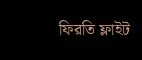ফিরতি ফ্লাইট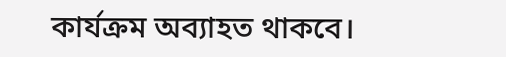কার্যক্রম অব্যাহত থাকবে।